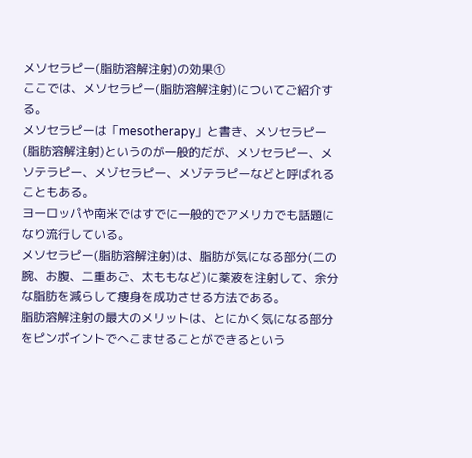メソセラピー(脂肪溶解注射)の効果①
ここでは、メソセラピー(脂肪溶解注射)についてご紹介する。
メソセラピーは「mesotherapy」と書き、メソセラピー(脂肪溶解注射)というのが一般的だが、メソセラピー、メソテラピー、メゾセラピー、メゾテラピーなどと呼ばれることもある。
ヨーロッパや南米ではすでに一般的でアメリカでも話題になり流行している。
メソセラピー(脂肪溶解注射)は、脂肪が気になる部分(二の腕、お腹、二重あご、太ももなど)に薬液を注射して、余分な脂肪を減らして痩身を成功させる方法である。
脂肪溶解注射の最大のメリットは、とにかく気になる部分をピンポイントでへこませることができるという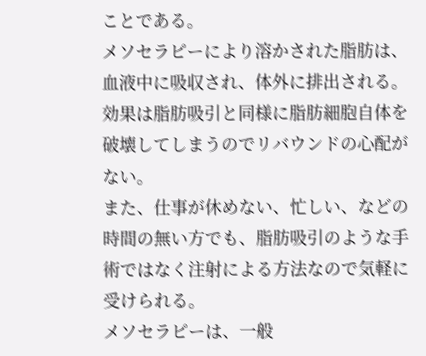ことである。
メソセラピーにより溶かされた脂肪は、血液中に吸収され、体外に排出される。
効果は脂肪吸引と同様に脂肪細胞自体を破壊してしまうのでリバウンドの心配がない。
また、仕事が休めない、忙しい、などの時間の無い方でも、脂肪吸引のような手術ではなく注射による方法なので気軽に受けられる。
メソセラピーは、一般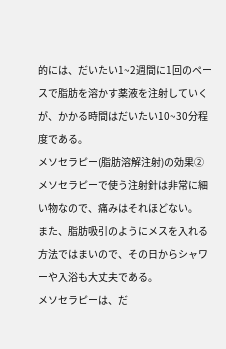的には、だいたい1~2週間に1回のペースで脂肪を溶かす薬液を注射していくが、かかる時間はだいたい10~30分程度である。
メソセラピー(脂肪溶解注射)の効果②
メソセラピーで使う注射針は非常に細い物なので、痛みはそれほどない。
また、脂肪吸引のようにメスを入れる方法ではまいので、その日からシャワーや入浴も大丈夫である。
メソセラピーは、だ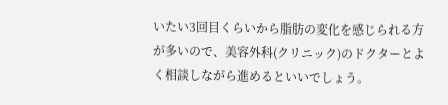いたい3回目くらいから脂肪の変化を感じられる方が多いので、美容外科(クリニック)のドクターとよく相談しながら進めるといいでしょう。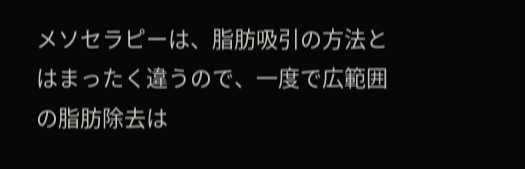メソセラピーは、脂肪吸引の方法とはまったく違うので、一度で広範囲の脂肪除去は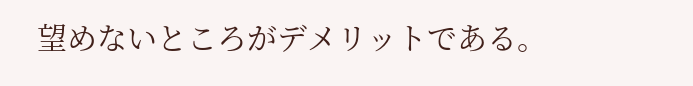望めないところがデメリットである。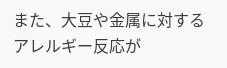また、大豆や金属に対するアレルギー反応が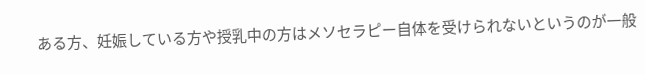ある方、妊娠している方や授乳中の方はメソセラピー自体を受けられないというのが一般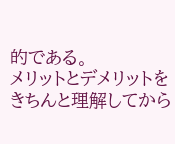的である。
メリットとデメリットをきちんと理解してから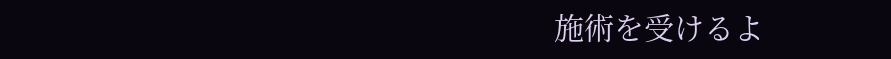施術を受けるよ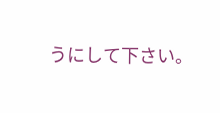うにして下さい。